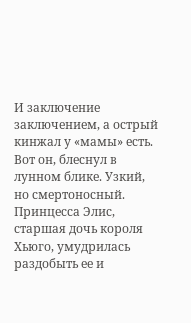И заключение заключением, а острый кинжал у «мамы» есть. Вот он, блеснул в лунном блике. Узкий, но смертоносный. Принцесса Элис, старшая дочь короля Хьюго, умудрилась раздобыть ее и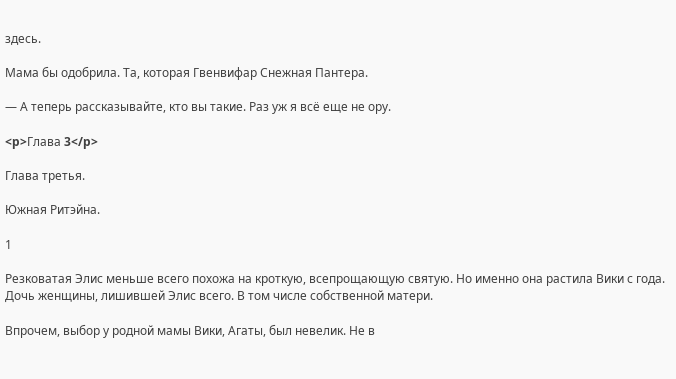здесь.

Мама бы одобрила. Та, которая Гвенвифар Снежная Пантера.

— А теперь рассказывайте, кто вы такие. Раз уж я всё еще не ору.

<p>Глава 3</p>

Глава третья.

Южная Ритэйна.

1

Резковатая Элис меньше всего похожа на кроткую, всепрощающую святую. Но именно она растила Вики с года. Дочь женщины, лишившей Элис всего. В том числе собственной матери.

Впрочем, выбор у родной мамы Вики, Агаты, был невелик. Не в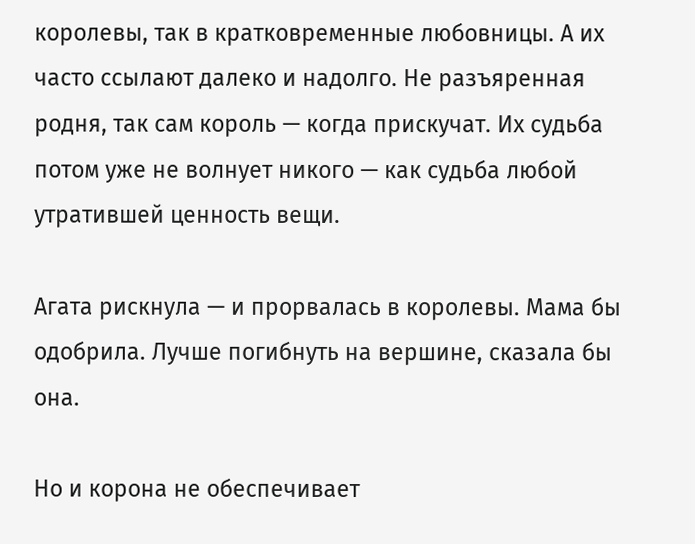королевы, так в кратковременные любовницы. А их часто ссылают далеко и надолго. Не разъяренная родня, так сам король — когда прискучат. Их судьба потом уже не волнует никого — как судьба любой утратившей ценность вещи.

Агата рискнула — и прорвалась в королевы. Мама бы одобрила. Лучше погибнуть на вершине, сказала бы она.

Но и корона не обеспечивает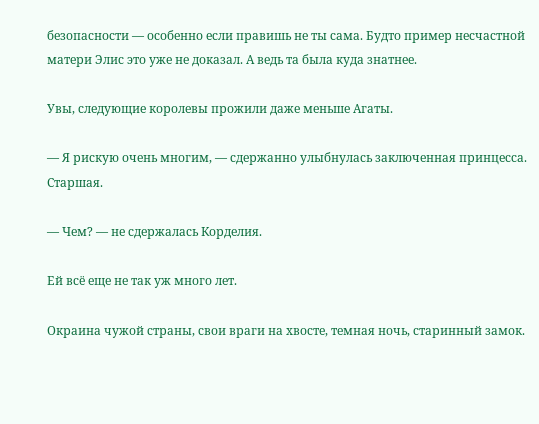безопасности — особенно если правишь не ты сама. Будто пример несчастной матери Элис это уже не доказал. А ведь та была куда знатнее.

Увы, следующие королевы прожили даже меньше Агаты.

— Я рискую очень многим, — сдержанно улыбнулась заключенная принцесса. Старшая.

— Чем? — не сдержалась Корделия.

Ей всё еще не так уж много лет.

Окраина чужой страны, свои враги на хвосте, темная ночь, старинный замок.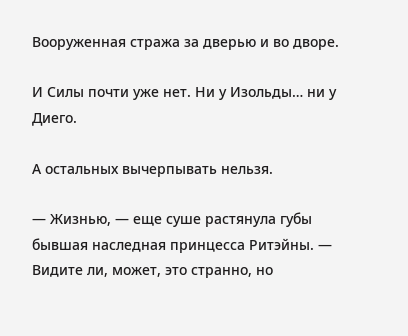Вооруженная стража за дверью и во дворе.

И Силы почти уже нет. Ни у Изольды… ни у Диего.

А остальных вычерпывать нельзя.

— Жизнью, — еще суше растянула губы бывшая наследная принцесса Ритэйны. — Видите ли, может, это странно, но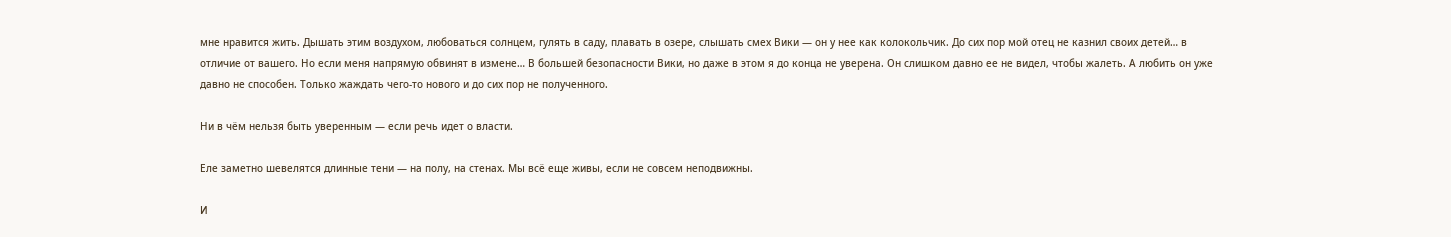мне нравится жить. Дышать этим воздухом, любоваться солнцем, гулять в саду, плавать в озере, слышать смех Вики — он у нее как колокольчик. До сих пор мой отец не казнил своих детей… в отличие от вашего. Но если меня напрямую обвинят в измене… В большей безопасности Вики, но даже в этом я до конца не уверена. Он слишком давно ее не видел, чтобы жалеть. А любить он уже давно не способен. Только жаждать чего-то нового и до сих пор не полученного.

Ни в чём нельзя быть уверенным — если речь идет о власти.

Еле заметно шевелятся длинные тени — на полу, на стенах. Мы всё еще живы, если не совсем неподвижны.

И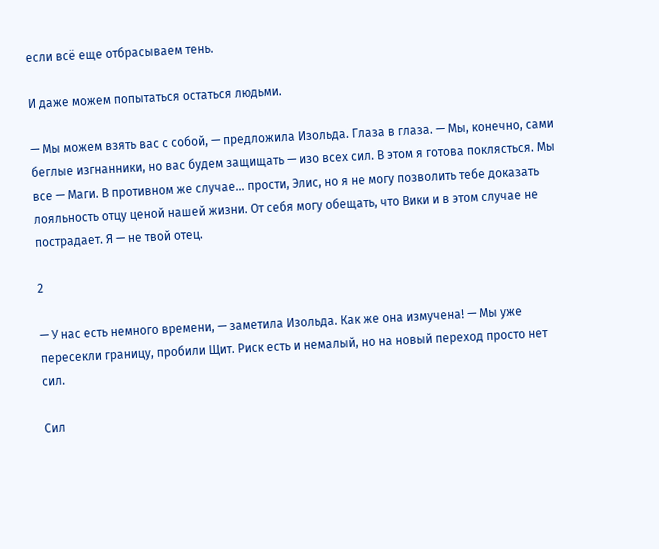если всё еще отбрасываем тень.

И даже можем попытаться остаться людьми.

— Мы можем взять вас с собой, — предложила Изольда. Глаза в глаза. — Мы, конечно, сами беглые изгнанники, но вас будем защищать — изо всех сил. В этом я готова поклясться. Мы все — Маги. В противном же случае… прости, Элис, но я не могу позволить тебе доказать лояльность отцу ценой нашей жизни. От себя могу обещать, что Вики и в этом случае не пострадает. Я — не твой отец.

2

— У нас есть немного времени, — заметила Изольда. Как же она измучена! — Мы уже пересекли границу, пробили Щит. Риск есть и немалый, но на новый переход просто нет сил.

Сил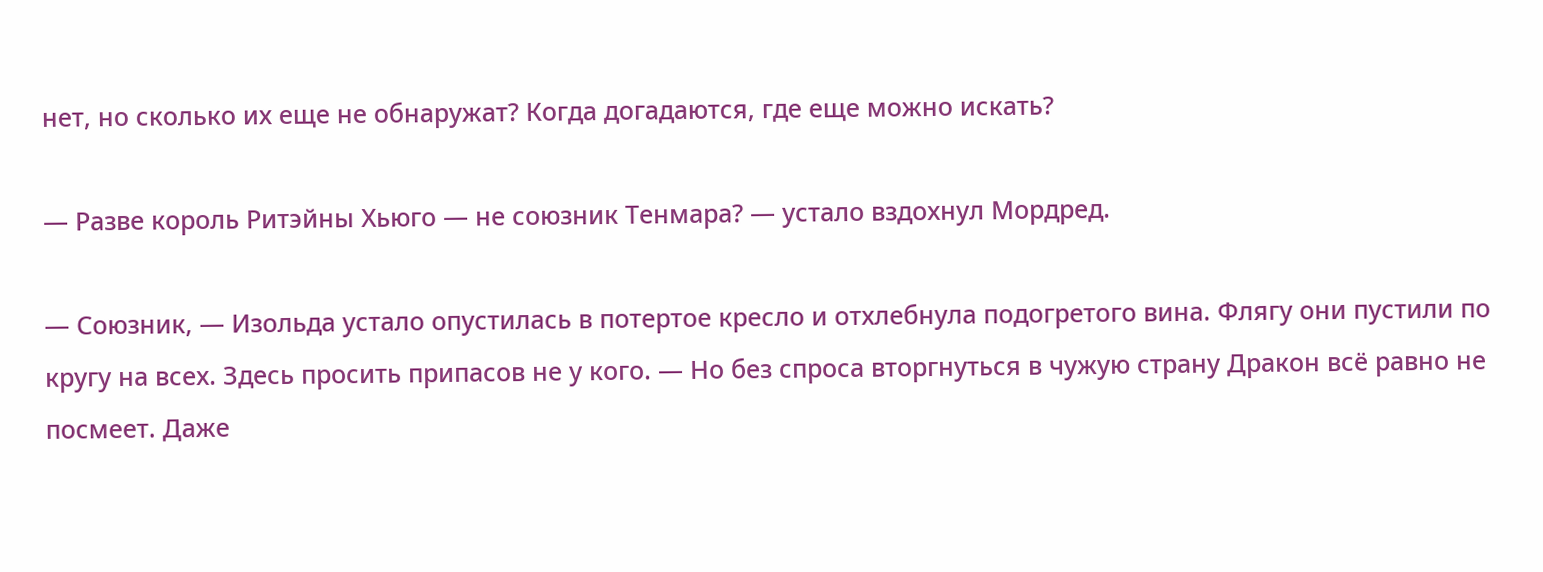нет, но сколько их еще не обнаружат? Когда догадаются, где еще можно искать?

— Разве король Ритэйны Хьюго — не союзник Тенмара? — устало вздохнул Мордред.

— Союзник, — Изольда устало опустилась в потертое кресло и отхлебнула подогретого вина. Флягу они пустили по кругу на всех. Здесь просить припасов не у кого. — Но без спроса вторгнуться в чужую страну Дракон всё равно не посмеет. Даже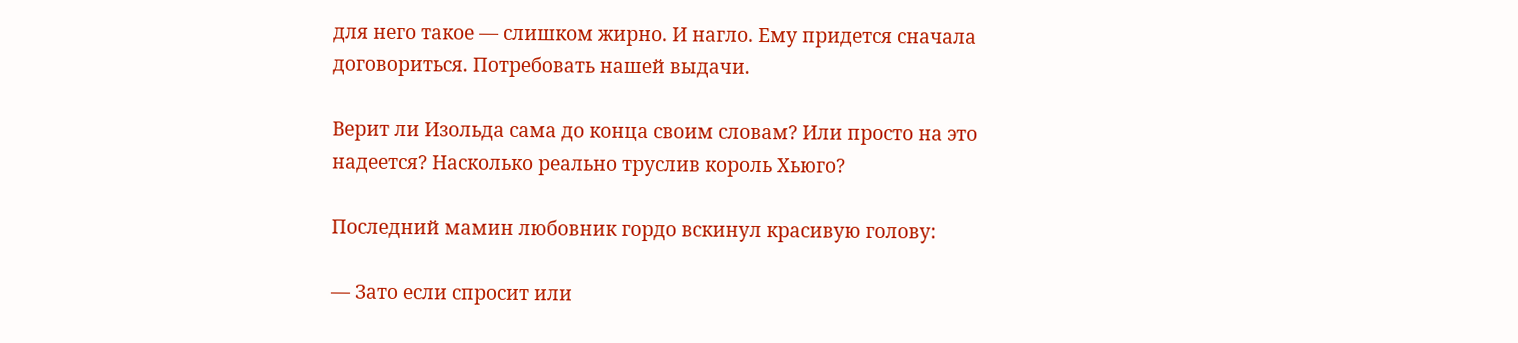для него такое — слишком жирно. И нагло. Ему придется сначала договориться. Потребовать нашей выдачи.

Верит ли Изольда сама до конца своим словам? Или просто на это надеется? Насколько реально труслив король Хьюго?

Последний мамин любовник гордо вскинул красивую голову:

— Зато если спросит или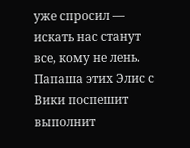уже спросил — искать нас станут все, кому не лень. Папаша этих Элис с Вики поспешит выполнит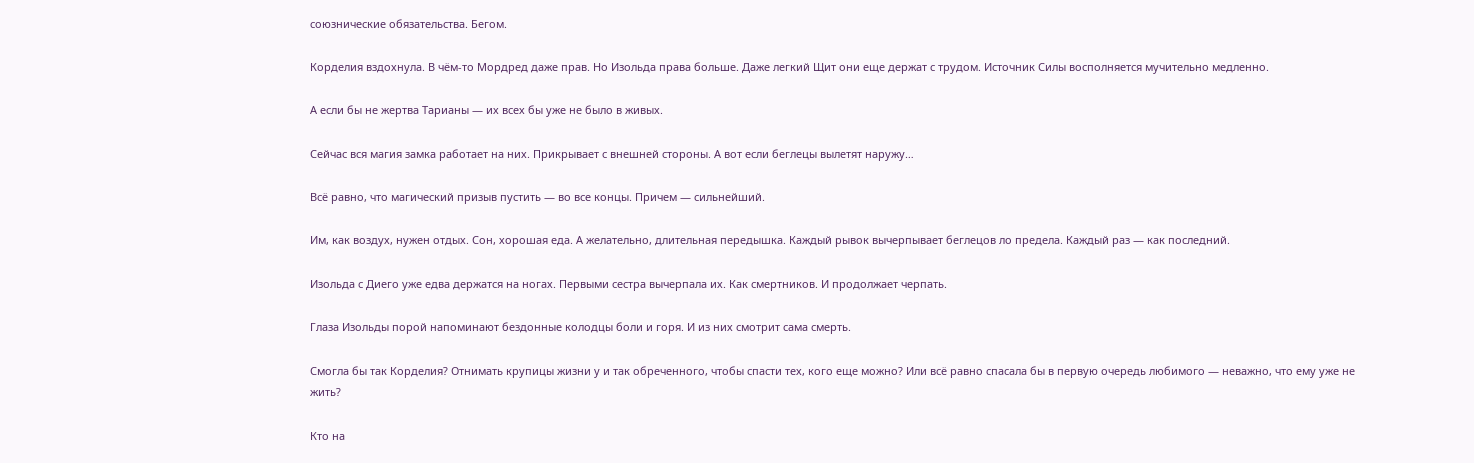союзнические обязательства. Бегом.

Корделия вздохнула. В чём-то Мордред даже прав. Но Изольда права больше. Даже легкий Щит они еще держат с трудом. Источник Силы восполняется мучительно медленно.

А если бы не жертва Тарианы — их всех бы уже не было в живых.

Сейчас вся магия замка работает на них. Прикрывает с внешней стороны. А вот если беглецы вылетят наружу…

Всё равно, что магический призыв пустить — во все концы. Причем — сильнейший.

Им, как воздух, нужен отдых. Сон, хорошая еда. А желательно, длительная передышка. Каждый рывок вычерпывает беглецов ло предела. Каждый раз — как последний.

Изольда с Диего уже едва держатся на ногах. Первыми сестра вычерпала их. Как смертников. И продолжает черпать.

Глаза Изольды порой напоминают бездонные колодцы боли и горя. И из них смотрит сама смерть.

Смогла бы так Корделия? Отнимать крупицы жизни у и так обреченного, чтобы спасти тех, кого еще можно? Или всё равно спасала бы в первую очередь любимого — неважно, что ему уже не жить?

Кто на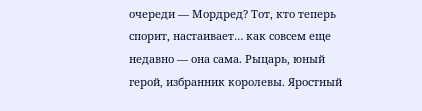очереди — Мордред? Тот, кто теперь спорит, настаивает… как совсем еще недавно — она сама. Рыцарь, юный герой, избранник королевы. Яростный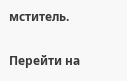мститель.

Перейти на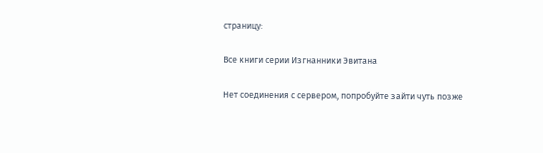страницу:

Все книги серии Изгнанники Эвитана

Нет соединения с сервером, попробуйте зайти чуть позже